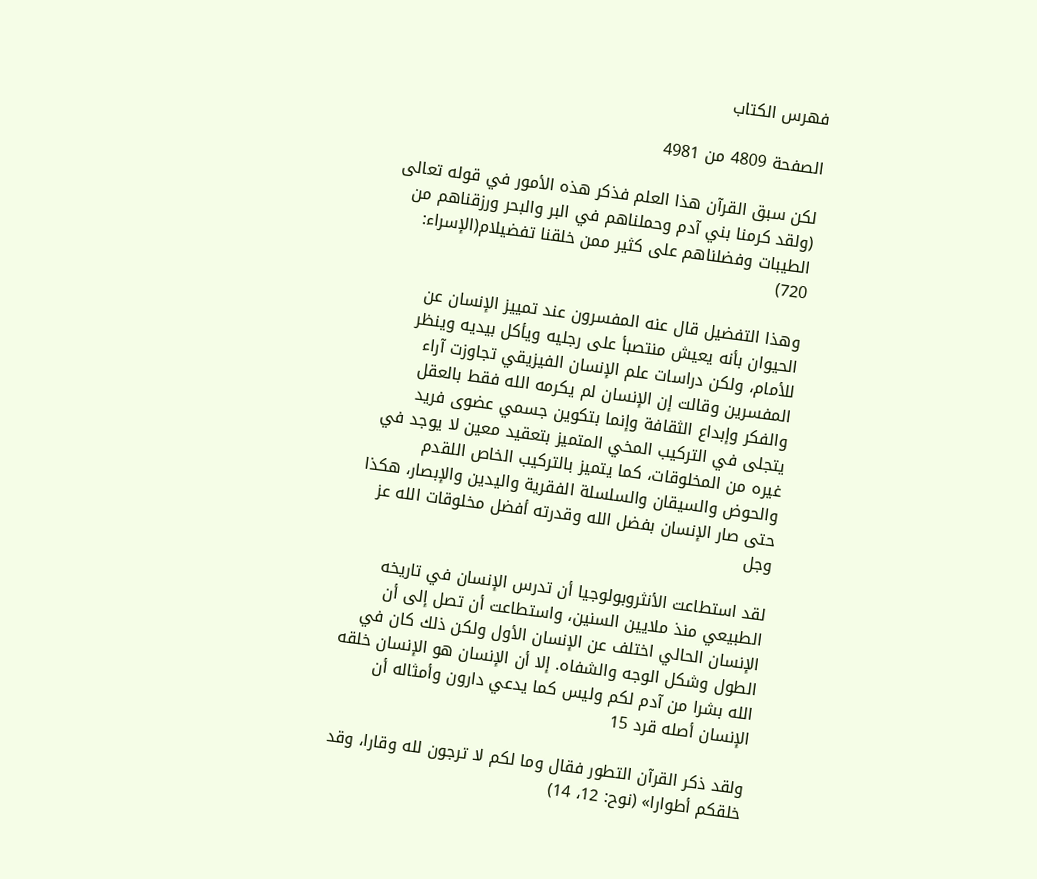فهرس الكتاب

الصفحة 4809 من 4981

لكن سبق القرآن هذا العلم فذكر هذه الأمور في قوله تعالى (ولقد كرمنا بني آدم وحملناهم في البر والبحر ورزقناهم من الطيبات وفضلناهم على كثير ممن خلقنا تفضيلام(الإسراء: 720)

وهذا التفضيل قال عنه المفسرون عند تمييز الإنسان عن الحيوان بأنه يعيش منتصبأ على رجليه ويأكل بيديه وينظر للأمام، ولكن دراسات علم الإنسان الفيزيقي تجاوزت آراء المفسرين وقالت إن الإنسان لم يكرمه الله فقط بالعقل والفكر وإبداع الثقافة وإنما بتكوين جسمي عضوى فريد يتجلى في التركيب المخي المتميز بتعقيد معين لا يوجد في غيره من المخلوقات، كما يتميز بالتركيب الخاص اللقدم والحوض والسيقان والسلسلة الفقرية واليدين والإبصار، هكذا حتى صار الإنسان بفضل الله وقدرته أفضل مخلوقات الله عز وجل

لقد استطاعت الأنثروبولوجيا أن تدرس الإنسان في تاريخه الطبيعي منذ ملايين السنين، واستطاعت أن تصل إلى أن الإنسان الحالي اختلف عن الإنسان الأول ولكن ذلك كان في الطول وشكل الوجه والشفاه. إلا أن الإنسان هو الإنسان خلقه الله بشرا من آدم لكم وليس كما يدعي دارون وأمثاله أن الإنسان أصله قرد 15

ولقد ذكر القرآن التطور فقال وما لكم لا ترجون لله وقارا، وقد خلقكم أطوارا» (نوح: 12، 14)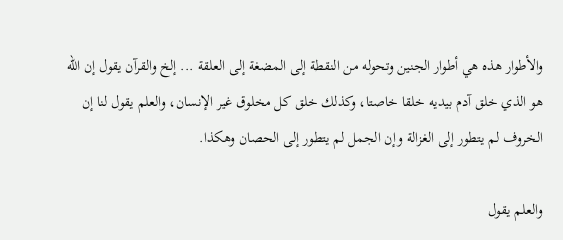والأطوار هذه هي أطوار الجنين وتحوله من النقطة إلى المضغة إلى العلقة ... إلخ والقرآن يقول إن الله هو الذي خلق آدم بيديه خلقا خاصتا، وكذلك خلق كل مخلوق غير الإنسان، والعلم يقول لنا إن الخروف لم يتطور إلى الغزالة وإن الجمل لم يتطور إلى الحصان وهكذا.

والعلم يقول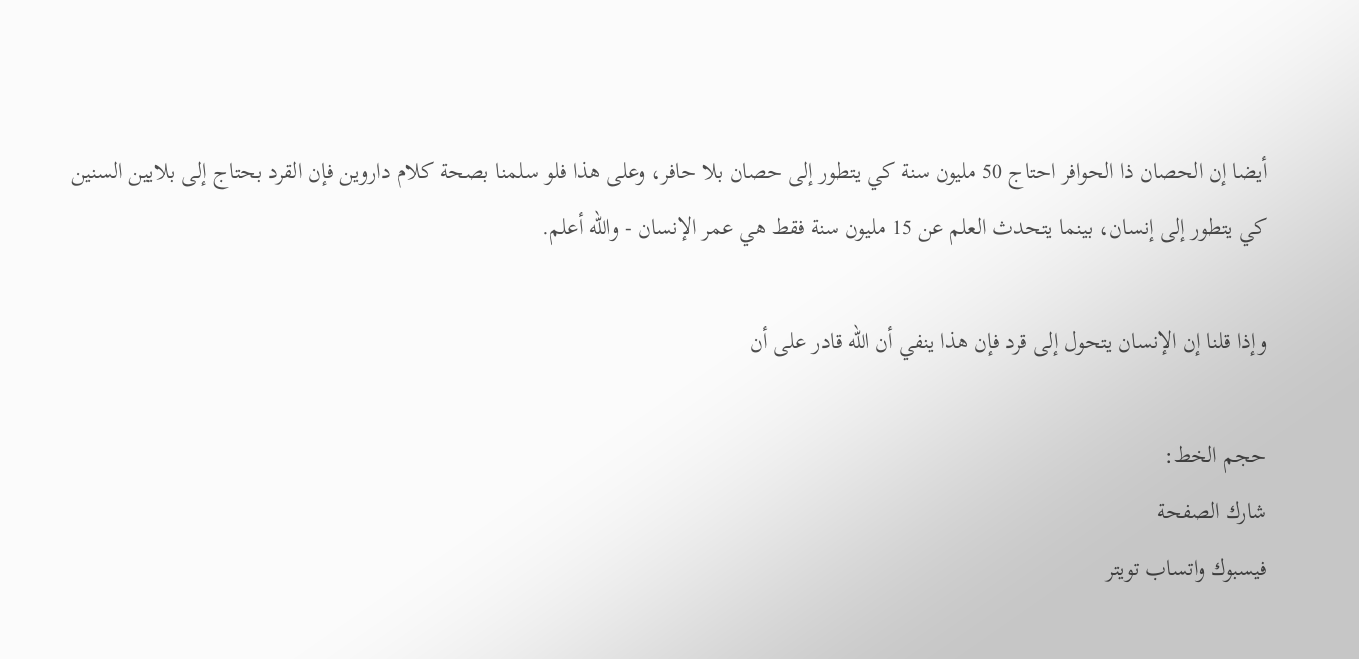أيضا إن الحصان ذا الحوافر احتاج 50 مليون سنة كي يتطور إلى حصان بلا حافر، وعلى هذا فلو سلمنا بصحة كلام داروين فإن القرد بحتاج إلى بلايين السنين کي يتطور إلى إنسان، بينما يتحدث العلم عن 15 مليون سنة فقط هي عمر الإنسان - والله أعلم.

وإذا قلنا إن الإنسان يتحول إلى قرد فإن هذا ينفي أن الله قادر على أن

حجم الخط:
شارك الصفحة
فيسبوك واتساب تويتر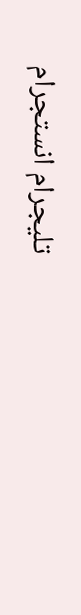تليجرام انستجرام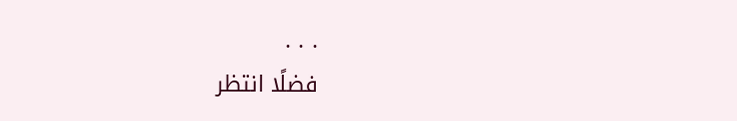. . .
فضلًا انتظر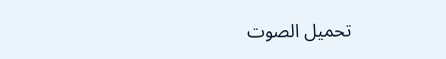تحميل الصوت